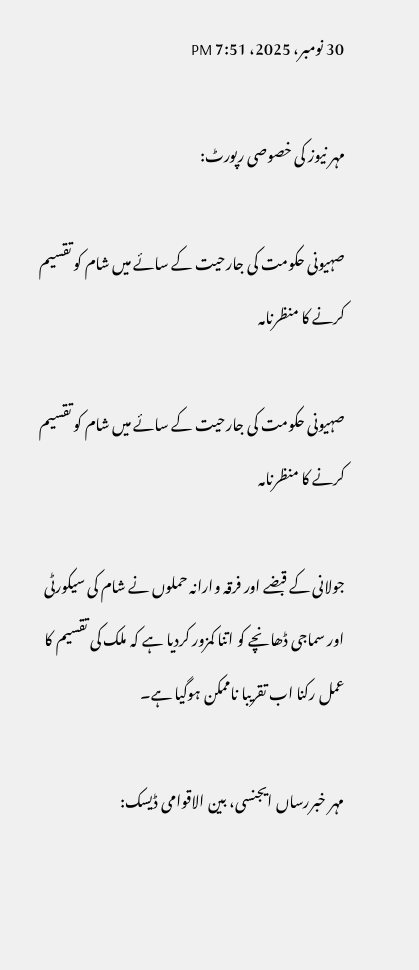30 نومبر، 2025، 7:51 PM

مہر نیوز کی خصوصی رپورٹ:

صہیونی حکومت کی جارحیت کے سائے میں شام کو تقسیم کرنے کا منظرنامہ

صہیونی حکومت کی جارحیت کے سائے میں شام کو تقسیم کرنے کا منظرنامہ

جولانی کے قبضے اور فرقہ وارانہ حملوں نے شام کی سیکورٹی اور سماجی ڈھانچے کو اتنا کمزور کردیا ہے کہ ملک کی تقسیم کا عمل رکنا اب تقریبا ناممکن ہوگیا ہے۔

مہر خبررساں ایجنسی، بین الاقوامی ڈیسک: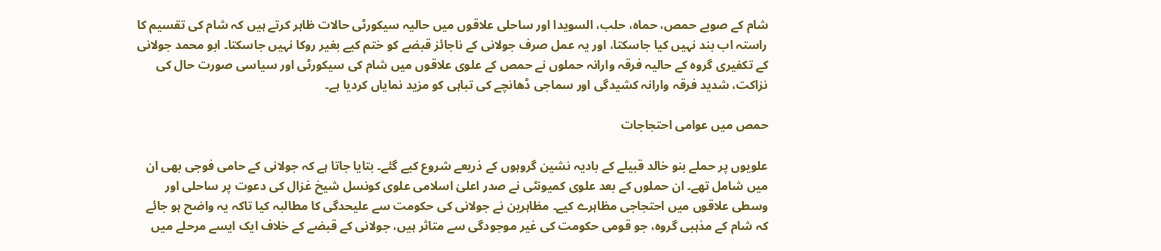شام کے صوبے حمص، حماہ، حلب، السویدا اور ساحلی علاقوں میں حالیہ سیکورٹی حالات ظاہر کرتے ہیں کہ شام کی تقسیم کا راستہ اب بند نہیں کیا جاسکتا، اور یہ عمل صرف جولانی کے ناجائز قبضے کو ختم کیے بغیر روکا نہیں جاسکتا۔ ابو محمد جولانی کے تکفیری گروہ کے حالیہ فرقہ وارانہ حملوں نے حمص کے علوی علاقوں میں شام کی سیکورٹی اور سیاسی صورت حال کی نزاکت، شدید فرقہ وارانہ کشیدگی اور سماجی ڈھانچے کی تباہی کو مزید نمایاں کردیا ہے۔

حمص میں عوامی احتجاجات

علویوں پر حملے بنو خالد قبیلے کے بادیہ نشین گروہوں کے ذریعے شروع کیے گئے۔ بتایا جاتا ہے کہ جولانی کے حامی فوجی بھی ان میں شامل تھے۔ ان حملوں کے بعد علوی کمیونٹی نے صدر اعلیٰ اسلامی علوی کونسل شیخ غزال کی دعوت پر ساحلی اور وسطی علاقوں میں احتجاجی مظاہرے کیے۔ مظاہرین نے جولانی کی حکومت سے علیحدگی کا مطالبہ کیا تاکہ یہ واضح ہو جائے کہ شام کے مذہبی گروہ، جو قومی حکومت کی غیر موجودگی سے متاثر ہیں، جولانی کے قبضے کے خلاف ایک ایسے مرحلے میں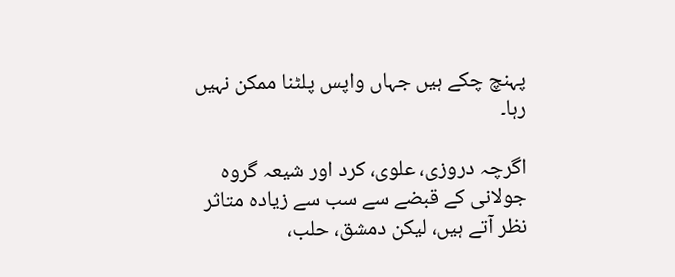پہنچ چکے ہیں جہاں واپس پلٹنا ممکن نہیں رہا۔

اگرچہ دروزی، علوی، کرد اور شیعہ گروہ جولانی کے قبضے سے سب سے زیادہ متاثر نظر آتے ہیں، لیکن دمشق، حلب،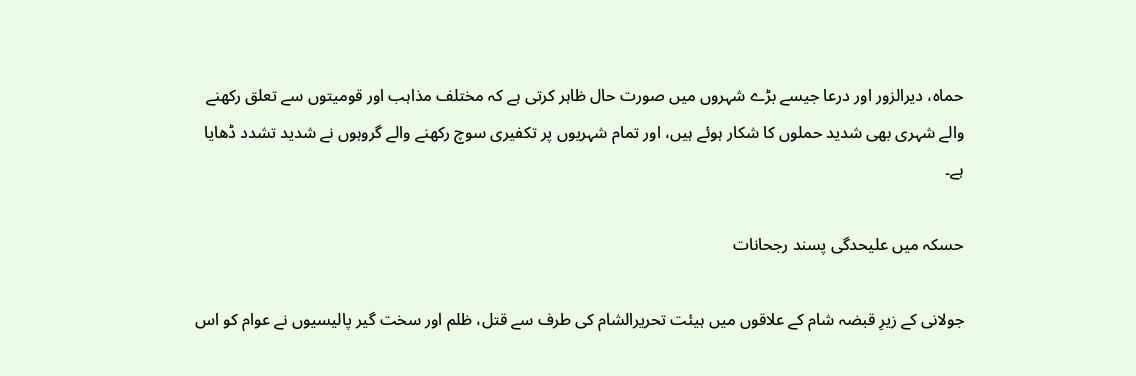حماہ، دیرالزور اور درعا جیسے بڑے شہروں میں صورت حال ظاہر کرتی ہے کہ مختلف مذاہب اور قومیتوں سے تعلق رکھنے والے شہری بھی شدید حملوں کا شکار ہوئے ہیں، اور تمام شہریوں پر تکفیری سوچ رکھنے والے گروہوں نے شدید تشدد ڈھایا ہے۔

حسکہ میں علیحدگی پسند رجحانات

جولانی کے زیرِ قبضہ شام کے علاقوں میں ہیئت تحریرالشام کی طرف سے قتل، ظلم اور سخت گیر پالیسیوں نے عوام کو اس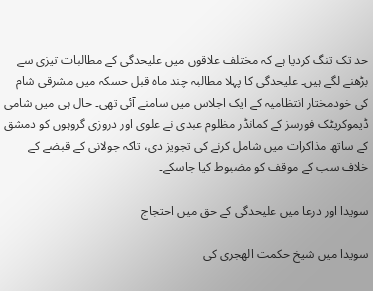حد تک تنگ کردیا ہے کہ مختلف علاقوں میں علیحدگی کے مطالبات تیزی سے بڑھنے لگے ہیں۔ علیحدگی کا پہلا مطالبہ چند ماہ قبل حسکہ میں مشرقی شام کی خودمختار انتظامیہ کے ایک اجلاس میں سامنے آئی تھی۔ حال ہی میں شامی ڈیموکریٹک فورسز کے کمانڈر مظلوم عبدی نے علوی اور دروزی گروہوں کو دمشق کے ساتھ مذاکرات میں شامل کرنے کی تجویز دی، تاکہ جولانی کے قبضے کے خلاف سب کے موقف کو مضبوط کیا جاسکے۔

سویدا اور درعا میں علیحدگی کے حق میں احتجاج

سویدا میں شیخ حکمت الهجری کی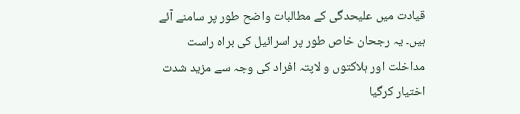قیادت میں علیحدگی کے مطالبات واضح طور پر سامنے آئے ہیں۔ یہ رجحان خاص طور پر اسرائیل کی براہ راست مداخلت اور ہلاکتوں و لاپتہ افراد کی وجہ سے مزید شدت اختیار کرگیا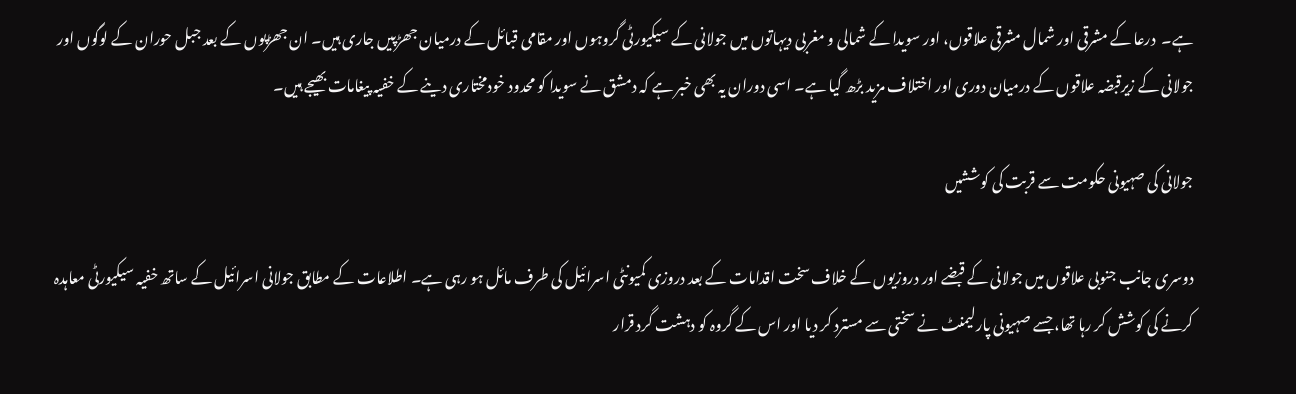ہے۔  درعا کے مشرقی اور شمال مشرقی علاقوں، اور سویدا کے شمالی و مغربی دیہاتوں میں جولانی کے سیکیورٹی گروہوں اور مقامی قبائل کے درمیان جھڑپیں جاری ہیں۔ ان جھڑپوں کے بعد جبل حوران کے لوگوں اور جولانی کے زیرقبضہ علاقوں کے درمیان دوری اور اختلاف مزید بڑھ گیا ہے۔ اسی دوران یہ بھی خبر ہے کہ دمشق نے سویدا کو محدود خودمختاری دینے کے خفیہ پیغامات بھیجے ہیں۔

جولانی کی صہیونی حکومت سے قربت کی کوششیں

دوسری جانب جنوبی علاقوں میں جولانی کے قبضے اور دروزیوں کے خلاف سخت اقدامات کے بعد دروزی کمیونٹی اسرائیل کی طرف مائل ہو رہی ہے۔ اطلاعات کے مطابق جولانی اسرائیل کے ساتھ خفیہ سیکیورٹی معاہدہ کرنے کی کوشش کر رہا تھا، جسے صہیونی پارلیمنٹ نے سختی سے مسترد کر دیا اور اس کے گروہ کو دہشت گرد قرار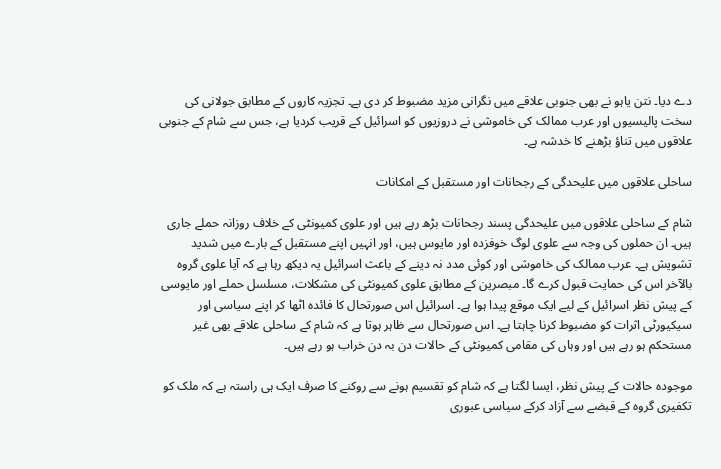دے دیا۔ نتن یاہو نے بھی جنوبی علاقے میں نگرانی مزید مضبوط کر دی ہے۔ تجزیہ کاروں کے مطابق جولانی کی سخت پالیسیوں اور عرب ممالک کی خاموشی نے دروزیوں کو اسرائیل کے قریب کردیا ہے، جس سے شام کے جنوبی علاقوں میں تناؤ بڑھنے کا خدشہ ہے۔

ساحلی علاقوں میں علیحدگی کے رجحانات اور مستقبل کے امکانات

شام کے ساحلی علاقوں میں علیحدگی پسند رجحانات بڑھ رہے ہیں اور علوی کمیونٹی کے خلاف روزانہ حملے جاری ہیں۔ ان حملوں کی وجہ سے علوی لوگ خوفزدہ اور مایوس ہیں، اور انہیں اپنے مستقبل کے بارے میں شدید تشویش ہے۔ عرب ممالک کی خاموشی اور کوئی مدد نہ دینے کے باعث اسرائیل یہ دیکھ رہا ہے کہ آیا علوی گروہ بالآخر اس کی حمایت قبول کرے گا۔ مبصرین کے مطابق علوی کمیونٹی کی مشکلات، مسلسل حملے اور مایوسی کے پیش نظر اسرائیل کے لیے ایک موقع پیدا ہوا ہے۔ اسرائیل اس صورتحال کا فائدہ اٹھا کر اپنے سیاسی اور سیکیورٹی اثرات کو مضبوط کرنا چاہتا ہے۔ اس صورتحال سے ظاہر ہوتا ہے کہ شام کے ساحلی علاقے بھی غیر مستحکم ہو رہے ہیں اور وہاں کی مقامی کمیونٹی کے حالات دن بہ دن خراب ہو رہے ہیں۔

موجودہ حالات کے پیش نظر، ایسا لگتا ہے کہ شام کو تقسیم ہونے سے روکنے کا صرف ایک ہی راستہ ہے کہ ملک کو تکفیری گروہ کے قبضے سے آزاد کرکے سیاسی عبوری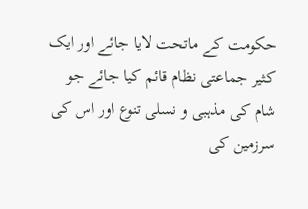حکومت کے ماتحت لایا جائے اور ایک کثیر جماعتی نظام قائم کیا جائے جو شام کی مذہبی و نسلی تنوع اور اس کی سرزمین کی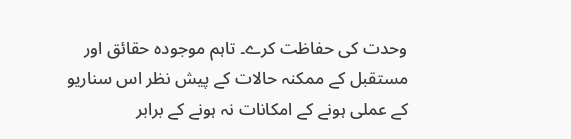وحدت کی حفاظت کرے۔ تاہم موجودہ حقائق اور مستقبل کے ممکنہ حالات کے پیش نظر اس سناریو کے عملی ہونے کے امکانات نہ ہونے کے برابر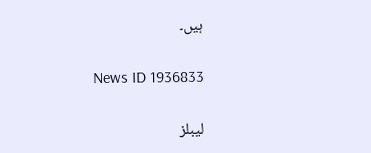ہیں۔

News ID 1936833

لیبلز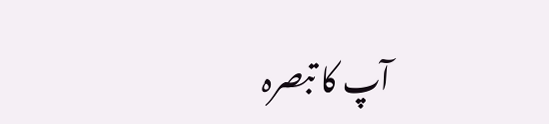آپ کا تبصرہ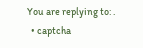You are replying to: .
  • captcha